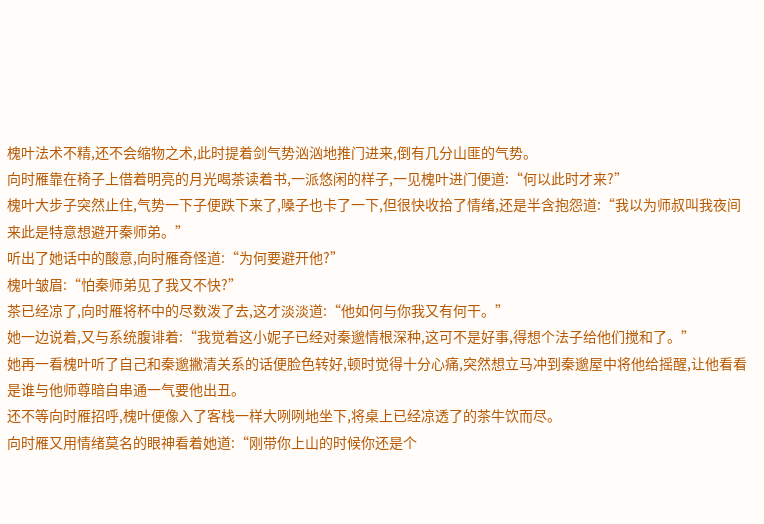槐叶法术不精,还不会缩物之术,此时提着剑气势汹汹地推门进来,倒有几分山匪的气势。
向时雁靠在椅子上借着明亮的月光喝茶读着书,一派悠闲的样子,一见槐叶进门便道:“何以此时才来?”
槐叶大步子突然止住,气势一下子便跌下来了,嗓子也卡了一下,但很快收拾了情绪,还是半含抱怨道:“我以为师叔叫我夜间来此是特意想避开秦师弟。”
听出了她话中的酸意,向时雁奇怪道:“为何要避开他?”
槐叶皱眉:“怕秦师弟见了我又不快?”
茶已经凉了,向时雁将杯中的尽数泼了去,这才淡淡道:“他如何与你我又有何干。”
她一边说着,又与系统腹诽着:“我觉着这小妮子已经对秦邈情根深种,这可不是好事,得想个法子给他们搅和了。”
她再一看槐叶听了自己和秦邈撇清关系的话便脸色转好,顿时觉得十分心痛,突然想立马冲到秦邈屋中将他给摇醒,让他看看是谁与他师尊暗自串通一气要他出丑。
还不等向时雁招呼,槐叶便像入了客栈一样大咧咧地坐下,将桌上已经凉透了的茶牛饮而尽。
向时雁又用情绪莫名的眼神看着她道:“刚带你上山的时候你还是个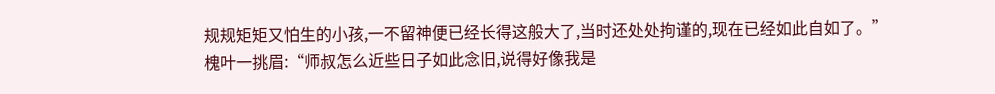规规矩矩又怕生的小孩,一不留神便已经长得这般大了,当时还处处拘谨的,现在已经如此自如了。”
槐叶一挑眉:“师叔怎么近些日子如此念旧,说得好像我是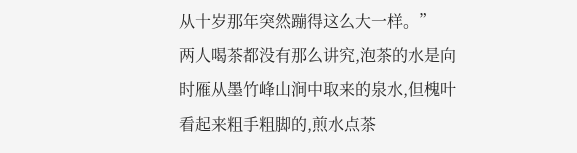从十岁那年突然蹦得这么大一样。”
两人喝茶都没有那么讲究,泡茶的水是向时雁从墨竹峰山涧中取来的泉水,但槐叶看起来粗手粗脚的,煎水点茶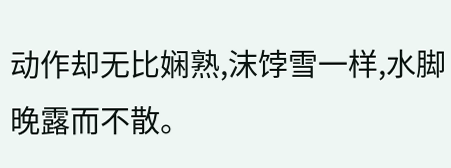动作却无比娴熟,沫饽雪一样,水脚晚露而不散。